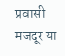प्रवासी मजदूर या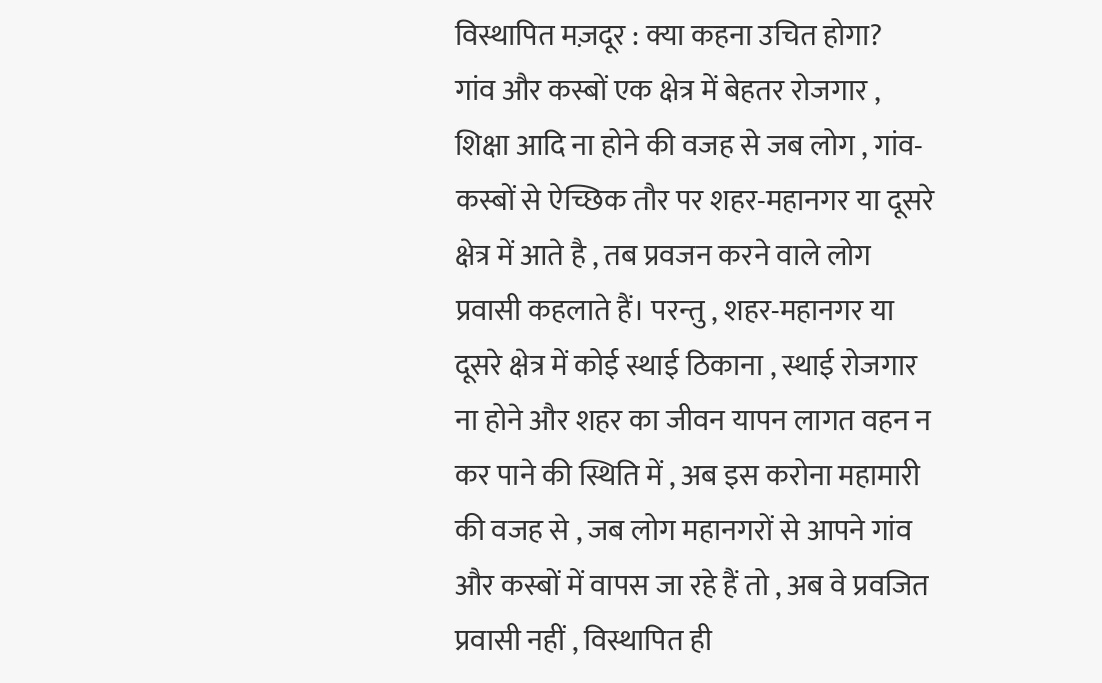विस्थापित मज़दूर : क्या कहना उचित होगा?
गांव और कस्बों एक क्षेत्र में बेहतर रोजगार , शिक्षा आदि ना होने की वजह से जब लोग , गांव-कस्बों से ऐच्छिक तौर पर शहर-महानगर या दूसरे क्षेत्र में आते है , तब प्रवजन करने वाले लोग प्रवासी कहलाते हैं। परन्तु , शहर-महानगर या दूसरे क्षेत्र में कोई स्थाई ठिकाना , स्थाई रोजगार ना होने और शहर का जीवन यापन लागत वहन न कर पाने की स्थिति में , अब इस करोना महामारी की वजह से , जब लोग महानगरों से आपने गांव और कस्बों में वापस जा रहे हैं तो , अब वे प्रवजित प्रवासी नहीं , विस्थापित ही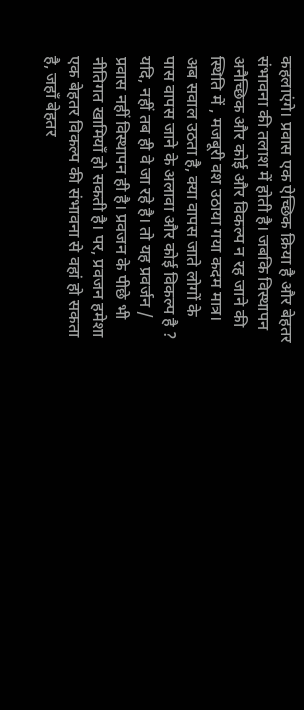कहलाएंगे। प्रवास एक ऐच्छिक क्रिया है और बेहतर संभावना की तलाश में होती है। जबकि विस्थापन अनैच्छिक और कोई और विकल्प न रह जाने की स्थिति में , मजबूरी वश उठाया गया कदम मात्र। अब सवाल उठता है, क्या वापस जाते लोगों के पास वापस जाने के अलावा और कोई विकल्प है ? यदि, नहीं तब ही वे जा रहे है। तो यह प्रवर्जन / प्रवास नहीं विस्थापन ही है। प्रवजन के पीछे भी नीतिगत खामियाँ हो सकती है। पर, प्रवजन हमेशा एक बेहतर विकल्प की संभावना से वहां हो सकता है, जहाँ बेहतर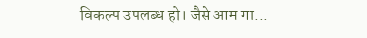विकल्प उपलब्ध हो। जैसे आम गा...